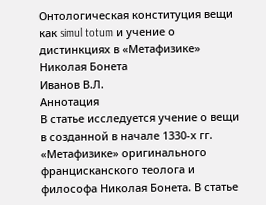Онтологическая конституция вещи как simul totum и учение о дистинкциях в «Метафизике» Николая Бонета
Иванов В.Л.
Аннотация
В статье исследуется учение о вещи в созданной в начале 1330-х гг. «Метафизике» оригинального францисканского теолога и философа Николая Бонета. В статье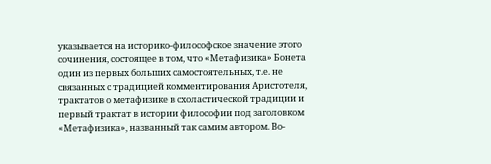указывается на историко-философское значение этого сочинения, состоящее в том, что «Метафизика» Бонета один из первых больших самостоятельных, т.е. не связанных с традицией комментирования Аристотеля, трактатов о метафизике в схоластической традиции и первый трактат в истории философии под заголовком «Метафизика», названный так самим автором. Во-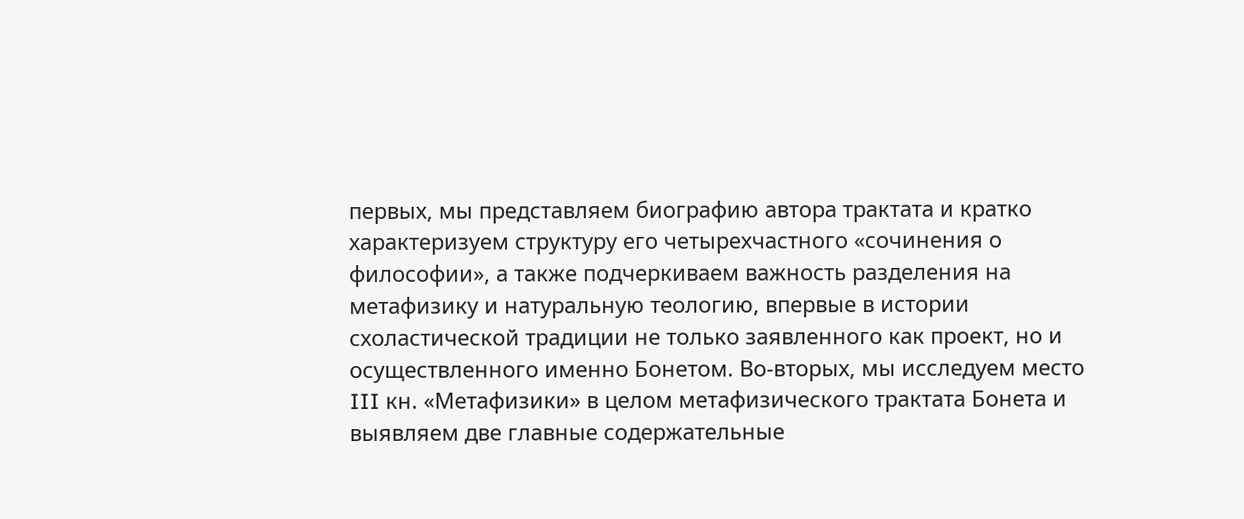первых, мы представляем биографию автора трактата и кратко характеризуем структуру его четырехчастного «сочинения о философии», а также подчеркиваем важность разделения на метафизику и натуральную теологию, впервые в истории схоластической традиции не только заявленного как проект, но и осуществленного именно Бонетом. Во-вторых, мы исследуем место III кн. «Метафизики» в целом метафизического трактата Бонета и выявляем две главные содержательные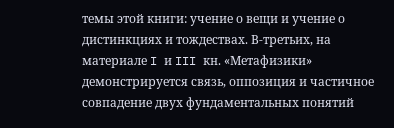темы этой книги: учение о вещи и учение о дистинкциях и тождествах. В-третьих, на материале I и III кн. «Метафизики» демонстрируется связь, оппозиция и частичное совпадение двух фундаментальных понятий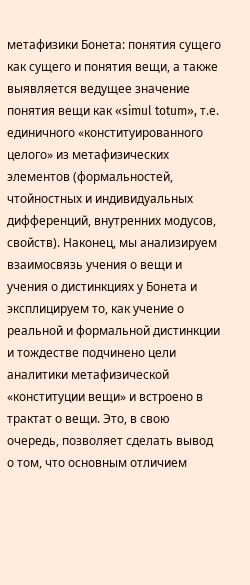метафизики Бонета: понятия сущего как сущего и понятия вещи, а также выявляется ведущее значение понятия вещи как «simul totum», т.е. единичного «конституированного целого» из метафизических элементов (формальностей, чтойностных и индивидуальных дифференций, внутренних модусов, свойств). Наконец, мы анализируем взаимосвязь учения о вещи и учения о дистинкциях у Бонета и эксплицируем то, как учение о реальной и формальной дистинкции и тождестве подчинено цели аналитики метафизической «конституции вещи» и встроено в трактат о вещи. Это, в свою очередь, позволяет сделать вывод о том, что основным отличием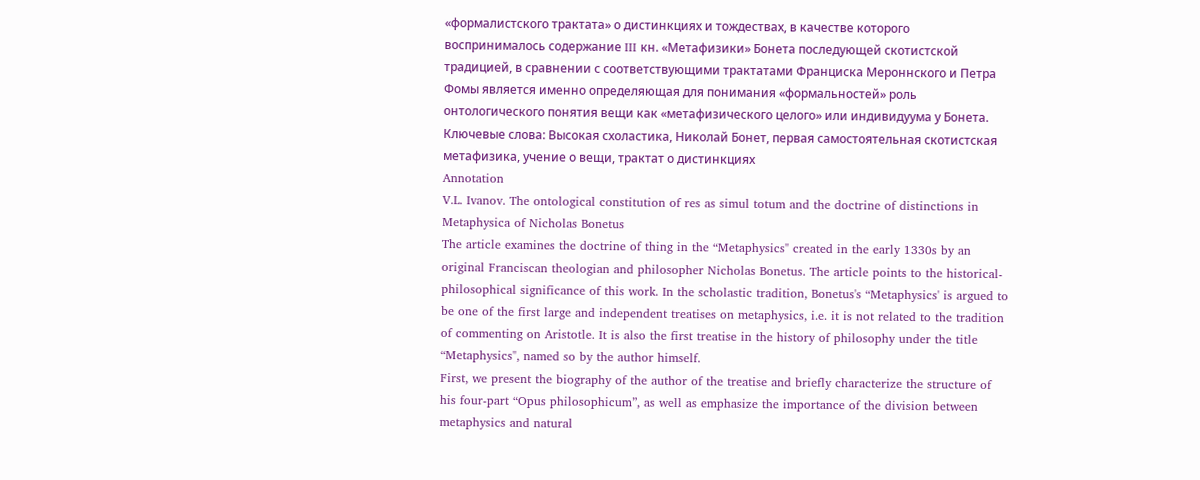«формалистского трактата» о дистинкциях и тождествах, в качестве которого воспринималось содержание III кн. «Метафизики» Бонета последующей скотистской традицией, в сравнении с соответствующими трактатами Франциска Мероннского и Петра Фомы является именно определяющая для понимания «формальностей» роль онтологического понятия вещи как «метафизического целого» или индивидуума у Бонета.
Ключевые слова: Высокая схоластика, Николай Бонет, первая самостоятельная скотистская метафизика, учение о вещи, трактат о дистинкциях
Annotation
V.L. Ivanov. The ontological constitution of res as simul totum and the doctrine of distinctions in Metaphysica of Nicholas Bonetus
The article examines the doctrine of thing in the “Metaphysics" created in the early 1330s by an original Franciscan theologian and philosopher Nicholas Bonetus. The article points to the historical-philosophical significance of this work. In the scholastic tradition, Bonetus's “Metaphysics' is argued to be one of the first large and independent treatises on metaphysics, i.e. it is not related to the tradition of commenting on Aristotle. It is also the first treatise in the history of philosophy under the title “Metaphysics", named so by the author himself.
First, we present the biography of the author of the treatise and briefly characterize the structure of his four-part “Opus philosophicum”, as well as emphasize the importance of the division between metaphysics and natural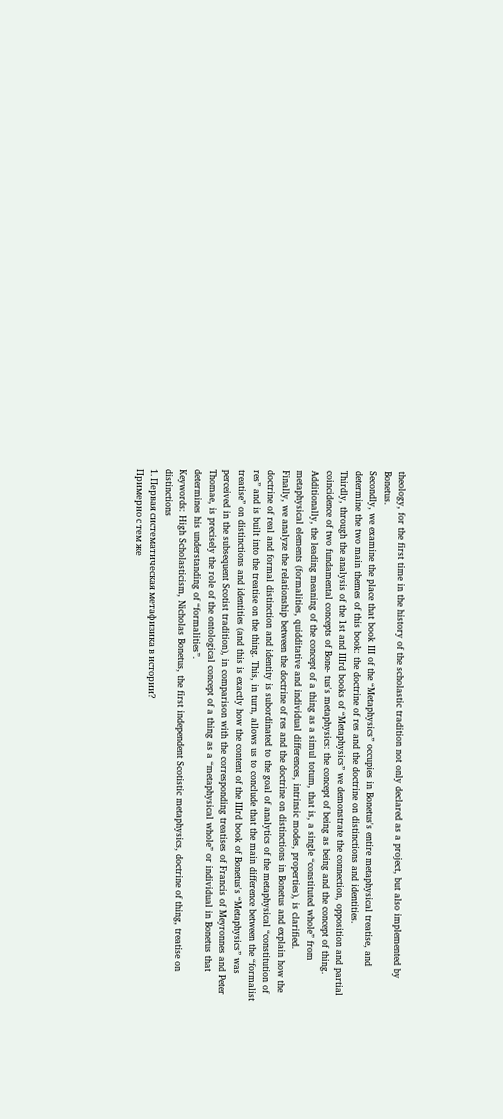theology, for the first time in the history of the scholastic tradition not only declared as a project, but also implemented by Bonetus.
Secondly, we examine the place that book III of the “Metaphysics” occupies in Bonetus's entire metaphysical treatise, and determine the two main themes of this book: the doctrine of res and the doctrine on distinctions and identities.
Thirdly, through the analysis of the 1st and IIIrd books of “Metaphysics” we demonstrate the connection, opposition and partial coincidence of two fundamental concepts of Bone- tus's metaphysics: the concept of being as being and the concept of thing. Additionally, the leading meaning of the concept of a thing as a simul totum, that is, a single “constituted whole” from metaphysical elements (formalities, quidditative and individual differences, intrinsic modes, properties), is clarified.
Finally, we analyze the relationship between the doctrine of res and the doctrine on distinctions in Bonetus and explain how the doctrine of real and formal distinction and identity is subordinated to the goal of analytics of the metaphysical “constitution of res” and is built into the treatise on the thing. This, in turn, allows us to conclude that the main difference between the “formalist treatise” on distinctions and identities (and this is exactly how the content of the IIIrd book of Bonetus's “Metaphysics” was perceived in the subsequent Scotist tradition), in comparison with the corresponding treatises of Francis of Meyronnes and Peter Thomae, is precisely the role of the ontological concept of a thing as a “metaphysical whole” or individual in Bonetus that determines his understanding of “formalities”.
Keywords: High Scholasticism, Nicholas Bonetus, the first independent Scotistic metaphysics, doctrine of thing, treatise on distinctions
1. Первая систематическая метафизика в истории?
Примерно с тем же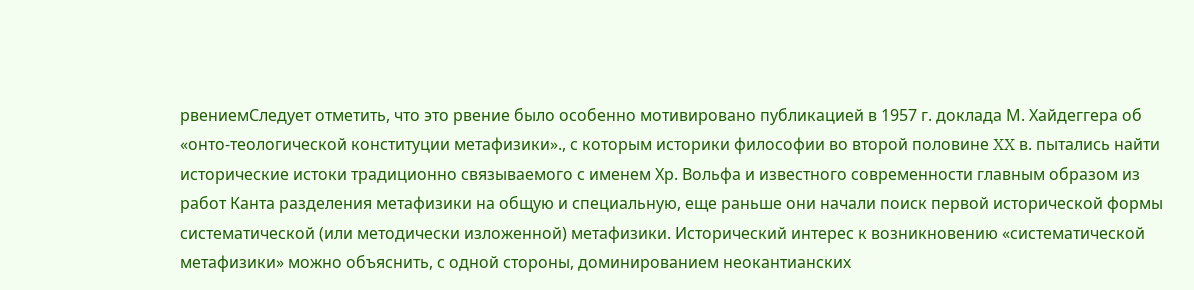рвениемСледует отметить, что это рвение было особенно мотивировано публикацией в 1957 г. доклада М. Хайдеггера об «онто-теологической конституции метафизики»., с которым историки философии во второй половине XX в. пытались найти исторические истоки традиционно связываемого с именем Хр. Вольфа и известного современности главным образом из работ Канта разделения метафизики на общую и специальную, еще раньше они начали поиск первой исторической формы систематической (или методически изложенной) метафизики. Исторический интерес к возникновению «систематической метафизики» можно объяснить, с одной стороны, доминированием неокантианских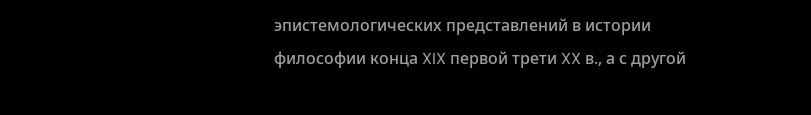эпистемологических представлений в истории философии конца XIX первой трети XX в., а с другой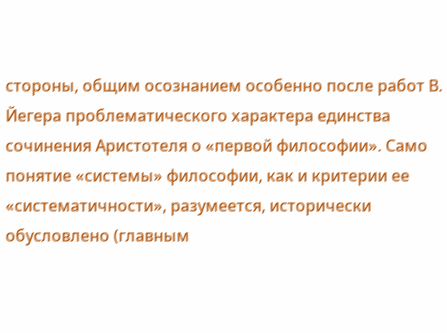стороны, общим осознанием особенно после работ В. Йегера проблематического характера единства сочинения Аристотеля о «первой философии». Само понятие «системы» философии, как и критерии ее «систематичности», разумеется, исторически обусловлено (главным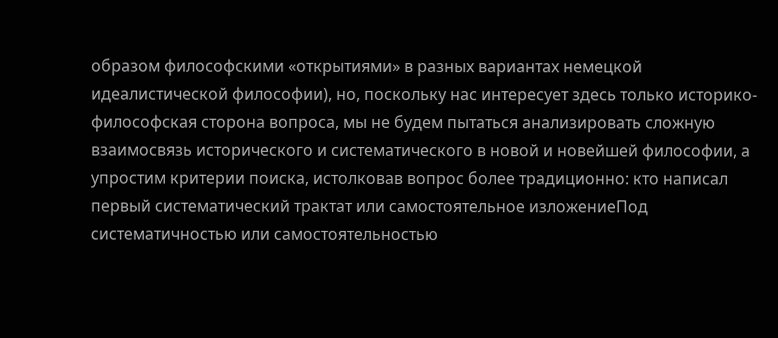образом философскими «открытиями» в разных вариантах немецкой идеалистической философии), но, поскольку нас интересует здесь только историко-философская сторона вопроса, мы не будем пытаться анализировать сложную взаимосвязь исторического и систематического в новой и новейшей философии, а упростим критерии поиска, истолковав вопрос более традиционно: кто написал первый систематический трактат или самостоятельное изложениеПод систематичностью или самостоятельностью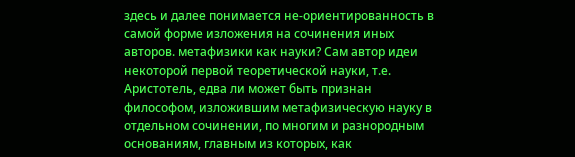здесь и далее понимается не-ориентированность в самой форме изложения на сочинения иных авторов. метафизики как науки? Сам автор идеи некоторой первой теоретической науки, т.е. Аристотель, едва ли может быть признан философом, изложившим метафизическую науку в отдельном сочинении, по многим и разнородным основаниям, главным из которых, как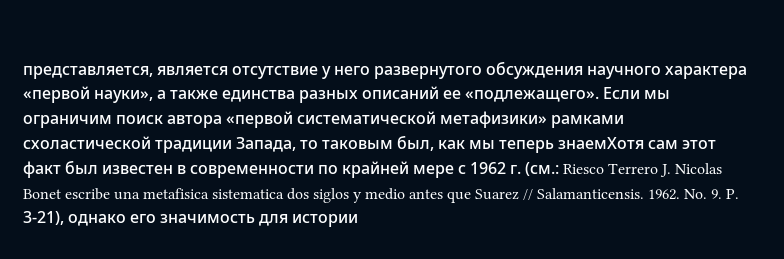представляется, является отсутствие у него развернутого обсуждения научного характера «первой науки», а также единства разных описаний ее «подлежащего». Если мы ограничим поиск автора «первой систематической метафизики» рамками схоластической традиции Запада, то таковым был, как мы теперь знаемХотя сам этот факт был известен в современности по крайней мере с 1962 г. (см.: Riesco Terrero J. Nicolas Bonet escribe una metafisica sistematica dos siglos y medio antes que Suarez // Salamanticensis. 1962. No. 9. P. 3-21), однако его значимость для истории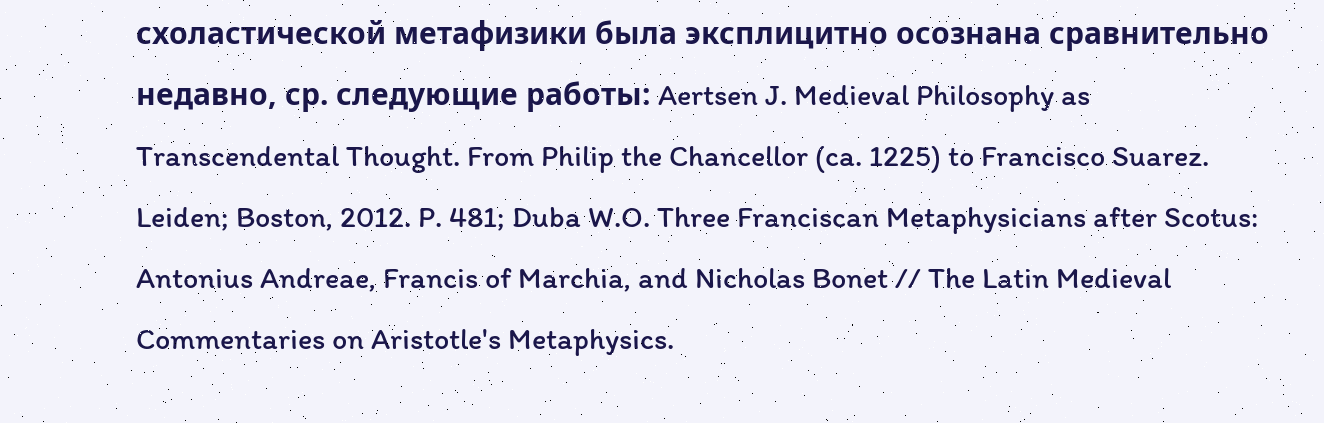схоластической метафизики была эксплицитно осознана сравнительно недавно, ср. следующие работы: Aertsen J. Medieval Philosophy as Transcendental Thought. From Philip the Chancellor (ca. 1225) to Francisco Suarez. Leiden; Boston, 2012. P. 481; Duba W.O. Three Franciscan Metaphysicians after Scotus: Antonius Andreae, Francis of Marchia, and Nicholas Bonet // The Latin Medieval Commentaries on Aristotle's Metaphysics.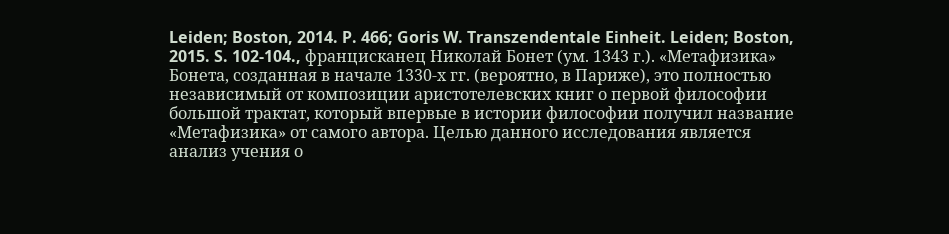Leiden; Boston, 2014. P. 466; Goris W. Transzendentale Einheit. Leiden; Boston, 2015. S. 102-104., францисканец Николай Бонет (ум. 1343 г.). «Метафизика» Бонета, созданная в начале 1330-х гг. (вероятно, в Париже), это полностью независимый от композиции аристотелевских книг о первой философии большой трактат, который впервые в истории философии получил название «Метафизика» от самого автора. Целью данного исследования является анализ учения о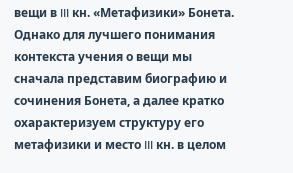вещи в III кн. «Метафизики» Бонета. Однако для лучшего понимания контекста учения о вещи мы сначала представим биографию и сочинения Бонета, а далее кратко охарактеризуем структуру его метафизики и место III кн. в целом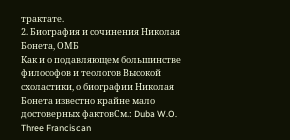трактате.
2. Биография и сочинения Николая Бонета, ОМБ
Как и о подавляющем большинстве философов и теологов Высокой схоластики, о биографии Николая Бонета известно крайне мало достоверных фактовСм.: Duba W.O. Three Franciscan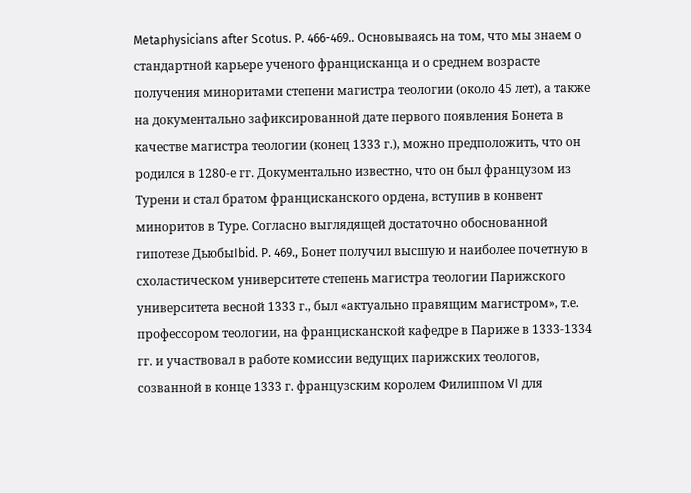Metaphysicians after Scotus. P. 466-469.. Основываясь на том, что мы знаем о стандартной карьере ученого францисканца и о среднем возрасте получения миноритами степени магистра теологии (около 45 лет), а также на документально зафиксированной дате первого появления Бонета в качестве магистра теологии (конец 1333 г.), можно предположить, что он родился в 1280-е гг. Документально известно, что он был французом из Турени и стал братом францисканского ордена, вступив в конвент миноритов в Туре. Согласно выглядящей достаточно обоснованной гипотезе ДьюбыIbid. P. 469., Бонет получил высшую и наиболее почетную в схоластическом университете степень магистра теологии Парижского университета весной 1333 г., был «актуально правящим магистром», т.е. профессором теологии, на францисканской кафедре в Париже в 1333-1334 гг. и участвовал в работе комиссии ведущих парижских теологов, созванной в конце 1333 г. французским королем Филиппом VI для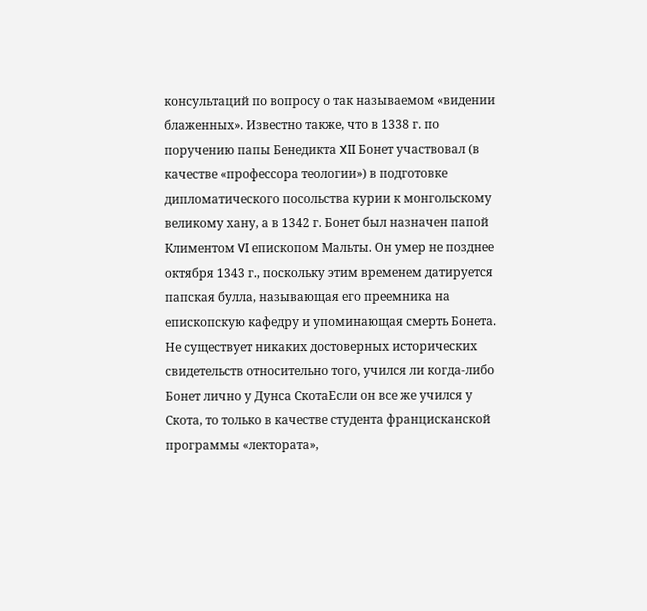консультаций по вопросу о так называемом «видении блаженных». Известно также, что в 1338 г. по поручению папы Бенедикта XII Бонет участвовал (в качестве «профессора теологии») в подготовке дипломатического посольства курии к монгольскому великому хану, а в 1342 г. Бонет был назначен папой Климентом VI епископом Мальты. Он умер не позднее октября 1343 г., поскольку этим временем датируется папская булла, называющая его преемника на епископскую кафедру и упоминающая смерть Бонета. Не существует никаких достоверных исторических свидетельств относительно того, учился ли когда-либо Бонет лично у Дунса СкотаЕсли он все же учился у Скота, то только в качестве студента францисканской программы «лектората»,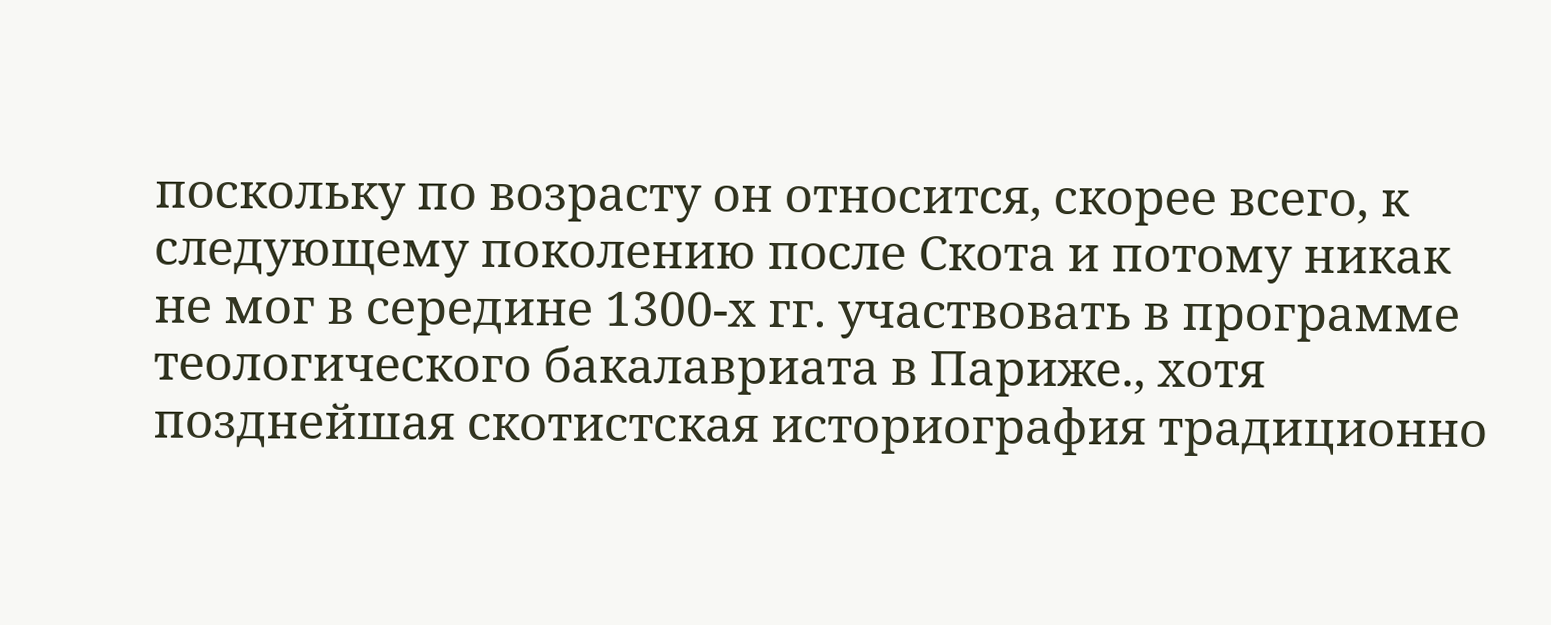поскольку по возрасту он относится, скорее всего, к следующему поколению после Скота и потому никак не мог в середине 1300-х гг. участвовать в программе теологического бакалавриата в Париже., хотя позднейшая скотистская историография традиционно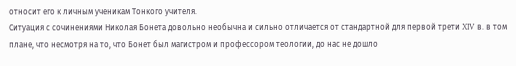относит его к личным ученикам Тонкого учителя.
Ситуация с сочинениями Николая Бонета довольно необычна и сильно отличается от стандартной для первой трети XIV в. в том плане, что несмотря на то, что Бонет был магистром и профессором теологии, до нас не дошло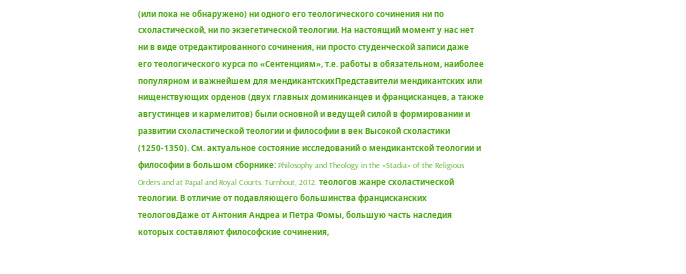(или пока не обнаружено) ни одного его теологического сочинения ни по схоластической, ни по экзегетической теологии. На настоящий момент у нас нет ни в виде отредактированного сочинения, ни просто студенческой записи даже его теологического курса по «Сентенциям», т.е. работы в обязательном, наиболее популярном и важнейшем для мендикантскихПредставители мендикантских или нищенствующих орденов (двух главных доминиканцев и францисканцев, а также августинцев и кармелитов) были основной и ведущей силой в формировании и развитии схоластической теологии и философии в век Высокой схоластики (1250-1350). См. актуальное состояние исследований о мендикантской теологии и философии в большом сборнике: Philosophy and Theology in the «Stadia» of the Religious Orders and at Papal and Royal Courts. Turnhout, 2012. теологов жанре схоластической теологии. В отличие от подавляющего большинства францисканских теологовДаже от Антония Андреа и Петра Фомы, большую часть наследия которых составляют философские сочинения,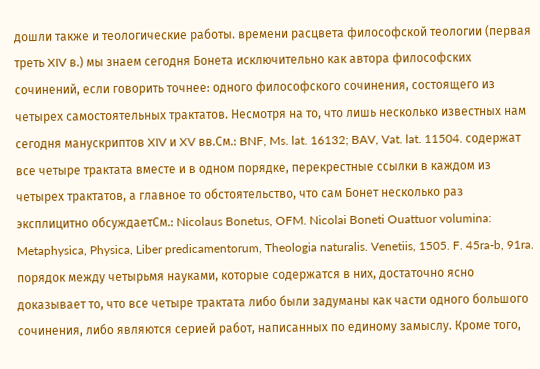дошли также и теологические работы. времени расцвета философской теологии (первая треть XIV в.) мы знаем сегодня Бонета исключительно как автора философских сочинений, если говорить точнее: одного философского сочинения, состоящего из четырех самостоятельных трактатов. Несмотря на то, что лишь несколько известных нам сегодня манускриптов XIV и XV вв.См.: BNF, Ms. lat. 16132; BAV, Vat. lat. 11504. содержат все четыре трактата вместе и в одном порядке, перекрестные ссылки в каждом из четырех трактатов, а главное то обстоятельство, что сам Бонет несколько раз эксплицитно обсуждаетСм.: Nicolaus Bonetus, OFM. Nicolai Boneti Ouattuor volumina: Metaphysica, Physica, Liber predicamentorum, Theologia naturalis. Venetiis, 1505. F. 45ra-b, 91ra. порядок между четырьмя науками, которые содержатся в них, достаточно ясно доказывает то, что все четыре трактата либо были задуманы как части одного большого сочинения, либо являются серией работ, написанных по единому замыслу. Кроме того,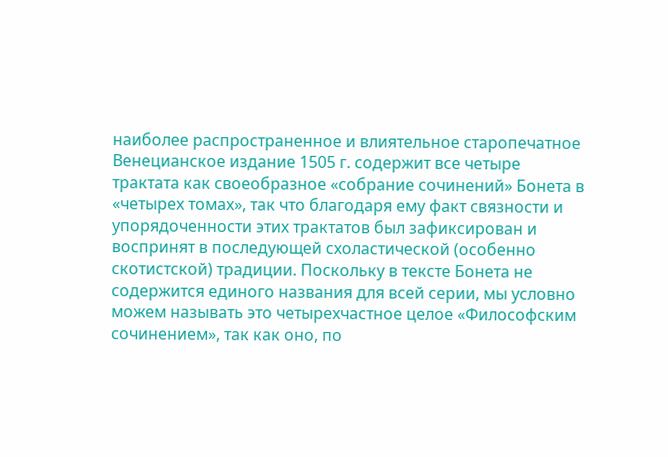наиболее распространенное и влиятельное старопечатное Венецианское издание 1505 г. содержит все четыре трактата как своеобразное «собрание сочинений» Бонета в «четырех томах», так что благодаря ему факт связности и упорядоченности этих трактатов был зафиксирован и воспринят в последующей схоластической (особенно скотистской) традиции. Поскольку в тексте Бонета не содержится единого названия для всей серии, мы условно можем называть это четырехчастное целое «Философским сочинением», так как оно, по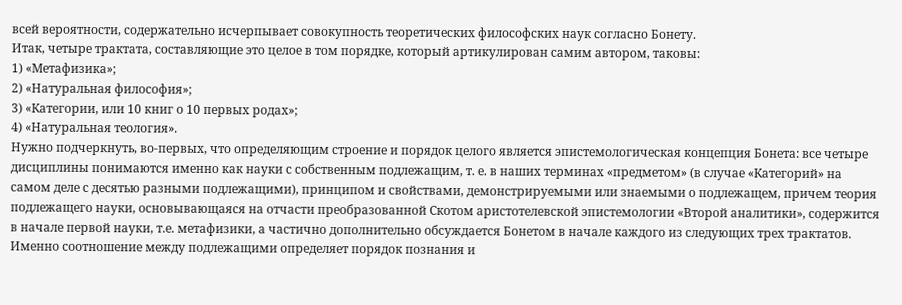всей вероятности, содержательно исчерпывает совокупность теоретических философских наук согласно Бонету.
Итак, четыре трактата, составляющие это целое в том порядке, который артикулирован самим автором, таковы:
1) «Метафизика»;
2) «Натуральная философия»;
3) «Категории, или 10 книг о 10 первых родах»;
4) «Натуральная теология».
Нужно подчеркнуть, во-первых, что определяющим строение и порядок целого является эпистемологическая концепция Бонета: все четыре дисциплины понимаются именно как науки с собственным подлежащим, т. е. в наших терминах «предметом» (в случае «Категорий» на самом деле с десятью разными подлежащими), принципом и свойствами, демонстрируемыми или знаемыми о подлежащем, причем теория подлежащего науки, основывающаяся на отчасти преобразованной Скотом аристотелевской эпистемологии «Второй аналитики», содержится в начале первой науки, т.е. метафизики, а частично дополнительно обсуждается Бонетом в начале каждого из следующих трех трактатов. Именно соотношение между подлежащими определяет порядок познания и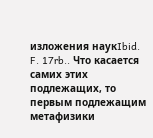изложения наукIbid. F. 17rb.. Что касается самих этих подлежащих, то первым подлежащим метафизики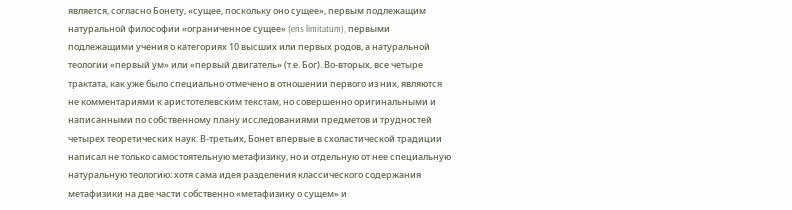является, согласно Бонету, «сущее, поскольку оно сущее», первым подлежащим натуральной философии «ограниченное сущее» (ens limitatum), первыми подлежащими учения о категориях 10 высших или первых родов, а натуральной теологии «первый ум» или «первый двигатель» (т.е. Бог). Во-вторых, все четыре трактата, как уже было специально отмечено в отношении первого из них, являются не комментариями к аристотелевским текстам, но совершенно оригинальными и написанными по собственному плану исследованиями предметов и трудностей четырех теоретических наук. В-третьих, Бонет впервые в схоластической традиции написал не только самостоятельную метафизику, но и отдельную от нее специальную натуральную теологию: хотя сама идея разделения классического содержания метафизики на две части собственно «метафизику о сущем» и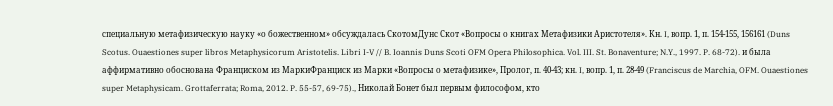специальную метафизическую науку «о божественном» обсуждалась СкотомДунс Скот «Вопросы о книгах Метафизики Аристотеля». Кн. I, вопр. 1, п. 154-155, 156161 (Duns Scotus. Ouaestiones super libros Metaphysicorum Aristotelis. Libri I-V // B. Ioannis Duns Scoti OFM Opera Philosophica. Vol. III. St. Bonaventure; N.Y., 1997. P. 68-72). и была аффирмативно обоснована Франциском из МаркиФранциск из Марки «Вопросы о метафизике», Пролог, п. 40-43; кн. I, вопр. 1, п. 28-49 (Franciscus de Marchia, OFM. Ouaestiones super Metaphysicam. Grottaferrata; Roma, 2012. P. 55-57, 69-75)., Николай Бонет был первым философом, кто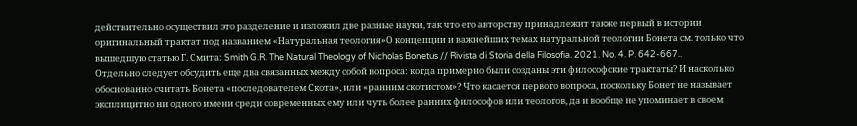действительно осуществил это разделение и изложил две разные науки, так что его авторству принадлежит также первый в истории оригинальный трактат под названием «Натуральная теология»О концепции и важнейших темах натуральной теологии Бонета см. только что вышедшую статью Г. Смита: Smith G.R. The Natural Theology of Nicholas Bonetus // Rivista di Storia della Filosofia. 2021. No. 4. P. 642-667..
Отдельно следует обсудить еще два связанных между собой вопроса: когда примерно были созданы эти философские трактаты? И насколько обоснованно считать Бонета «последователем Скота», или «ранним скотистом»? Что касается первого вопроса, поскольку Бонет не называет эксплицитно ни одного имени среди современных ему или чуть более ранних философов или теологов, да и вообще не упоминает в своем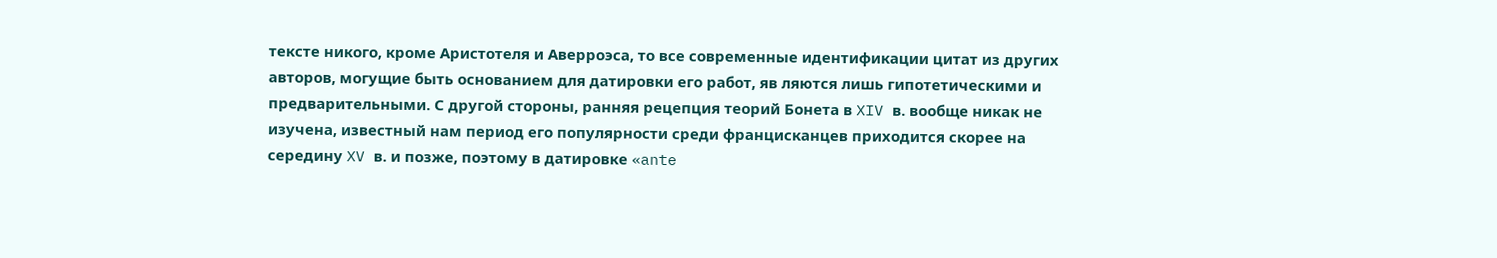тексте никого, кроме Аристотеля и Аверроэса, то все современные идентификации цитат из других авторов, могущие быть основанием для датировки его работ, яв ляются лишь гипотетическими и предварительными. С другой стороны, ранняя рецепция теорий Бонета в XIV в. вообще никак не изучена, известный нам период его популярности среди францисканцев приходится скорее на середину XV в. и позже, поэтому в датировке «ante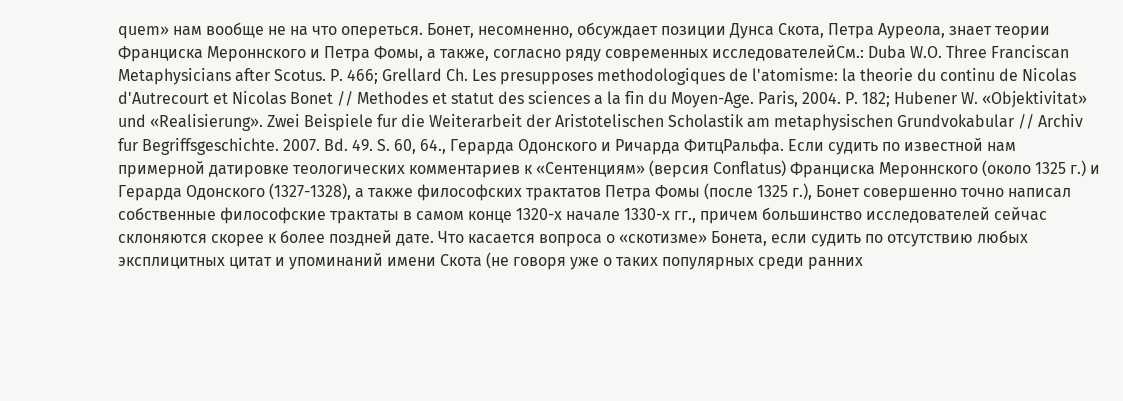quem» нам вообще не на что опереться. Бонет, несомненно, обсуждает позиции Дунса Скота, Петра Ауреола, знает теории Франциска Мероннского и Петра Фомы, а также, согласно ряду современных исследователейСм.: Duba W.O. Three Franciscan Metaphysicians after Scotus. P. 466; Grellard Ch. Les presupposes methodologiques de l'atomisme: la theorie du continu de Nicolas d'Autrecourt et Nicolas Bonet // Methodes et statut des sciences a la fin du Moyen-Age. Paris, 2004. P. 182; Hubener W. «Objektivitat» und «Realisierung». Zwei Beispiele fur die Weiterarbeit der Aristotelischen Scholastik am metaphysischen Grundvokabular // Archiv fur Begriffsgeschichte. 2007. Bd. 49. S. 60, 64., Герарда Одонского и Ричарда ФитцРальфа. Если судить по известной нам примерной датировке теологических комментариев к «Сентенциям» (версия Conflatus) Франциска Мероннского (около 1325 г.) и Герарда Одонского (1327-1328), а также философских трактатов Петра Фомы (после 1325 г.), Бонет совершенно точно написал собственные философские трактаты в самом конце 1320-х начале 1330-х гг., причем большинство исследователей сейчас склоняются скорее к более поздней дате. Что касается вопроса о «скотизме» Бонета, если судить по отсутствию любых эксплицитных цитат и упоминаний имени Скота (не говоря уже о таких популярных среди ранних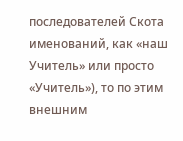последователей Скота именований, как «наш Учитель» или просто «Учитель»), то по этим внешним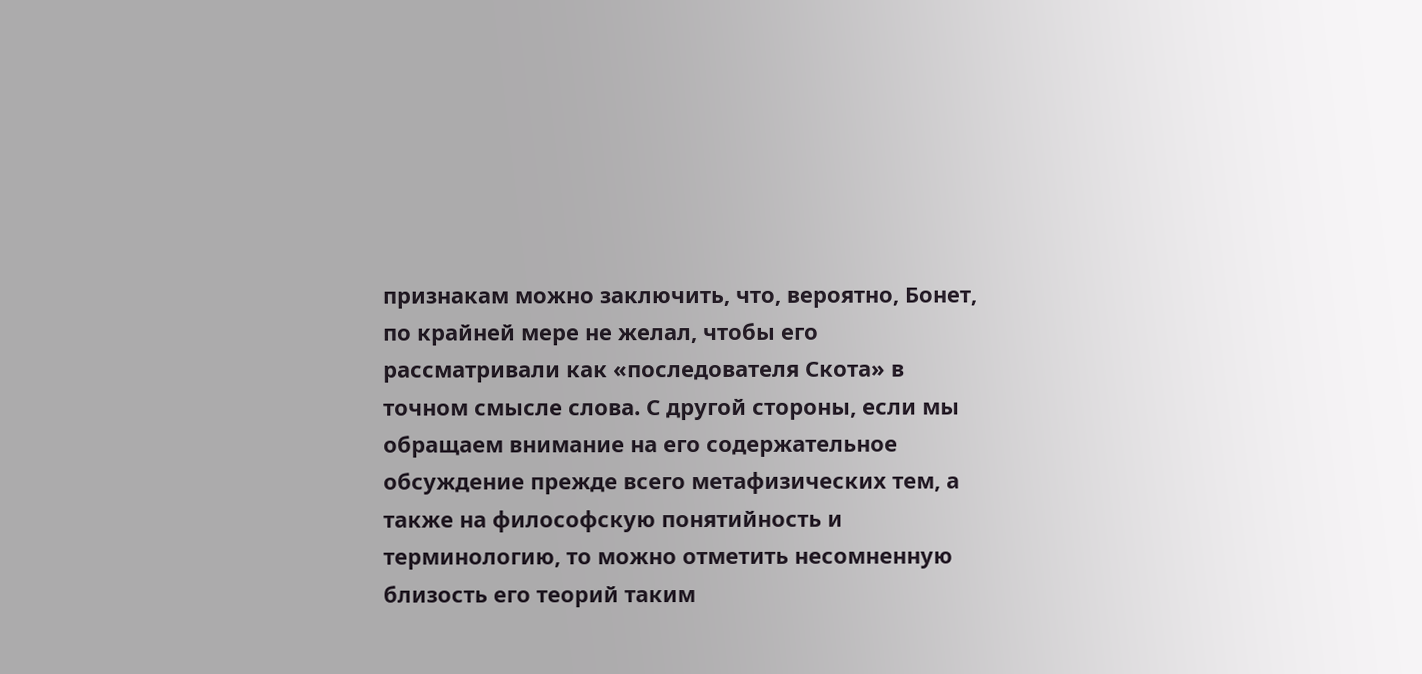признакам можно заключить, что, вероятно, Бонет, по крайней мере не желал, чтобы его рассматривали как «последователя Скота» в точном смысле слова. С другой стороны, если мы обращаем внимание на его содержательное обсуждение прежде всего метафизических тем, а также на философскую понятийность и терминологию, то можно отметить несомненную близость его теорий таким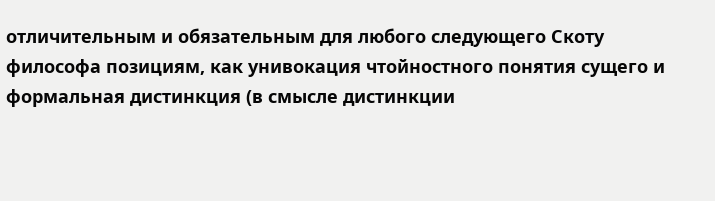отличительным и обязательным для любого следующего Скоту философа позициям, как унивокация чтойностного понятия сущего и формальная дистинкция (в смысле дистинкции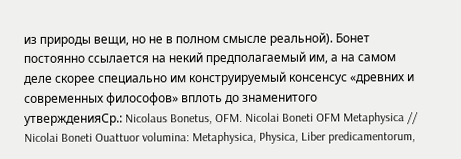из природы вещи, но не в полном смысле реальной). Бонет постоянно ссылается на некий предполагаемый им, а на самом деле скорее специально им конструируемый консенсус «древних и современных философов» вплоть до знаменитого утвержденияСр.: Nicolaus Bonetus, OFM. Nicolai Boneti OFM Metaphysica // Nicolai Boneti Ouattuor volumina: Metaphysica, Physica, Liber predicamentorum,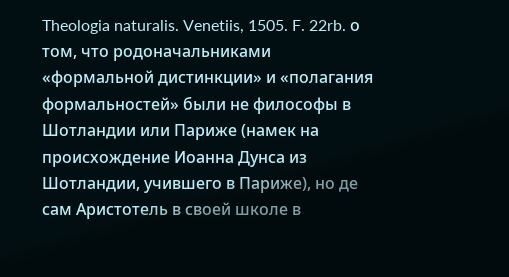Theologia naturalis. Venetiis, 1505. F. 22rb. о том, что родоначальниками «формальной дистинкции» и «полагания формальностей» были не философы в Шотландии или Париже (намек на происхождение Иоанна Дунса из Шотландии, учившего в Париже), но де сам Аристотель в своей школе в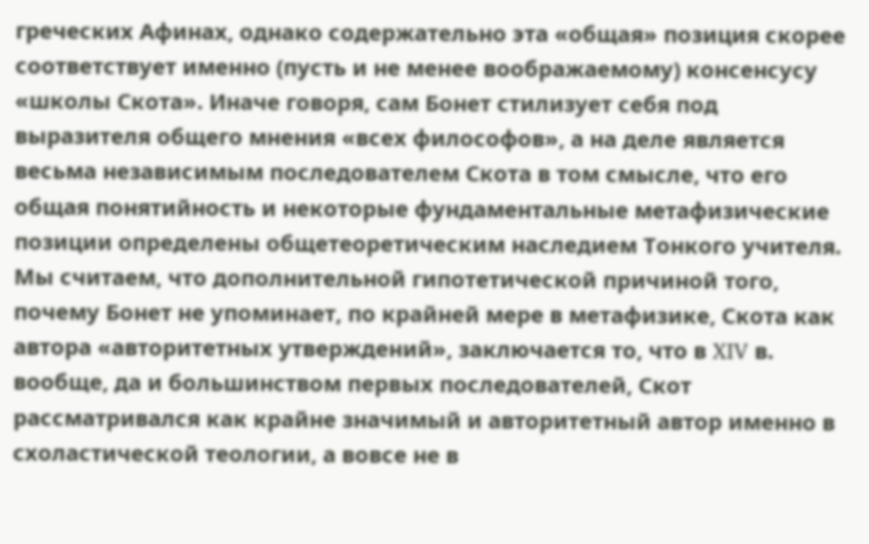греческих Афинах, однако содержательно эта «общая» позиция скорее соответствует именно (пусть и не менее воображаемому) консенсусу «школы Скота». Иначе говоря, сам Бонет стилизует себя под выразителя общего мнения «всех философов», а на деле является весьма независимым последователем Скота в том смысле, что его общая понятийность и некоторые фундаментальные метафизические позиции определены общетеоретическим наследием Тонкого учителя. Мы считаем, что дополнительной гипотетической причиной того, почему Бонет не упоминает, по крайней мере в метафизике, Скота как автора «авторитетных утверждений», заключается то, что в XIV в. вообще, да и большинством первых последователей, Скот рассматривался как крайне значимый и авторитетный автор именно в схоластической теологии, а вовсе не в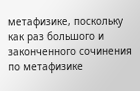метафизике, поскольку как раз большого и законченного сочинения по метафизике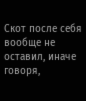Скот после себя вообще не оставил, иначе говоря,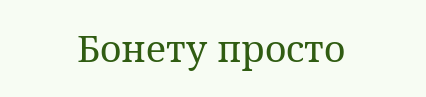Бонету просто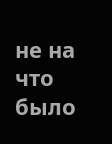не на что было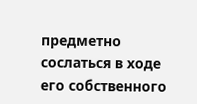предметно сослаться в ходе его собственного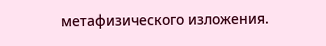метафизического изложения.